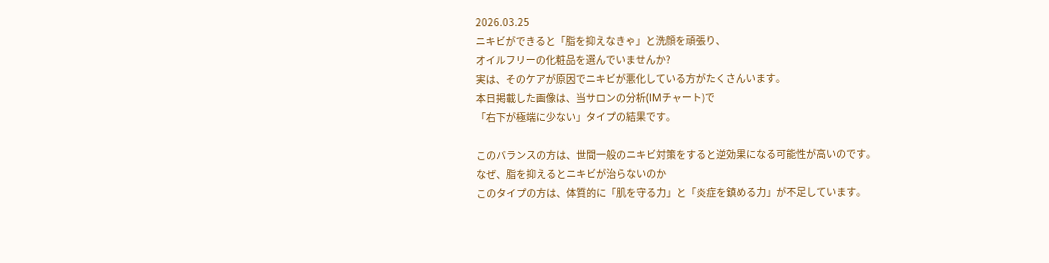2026.03.25
ニキビができると「脂を抑えなきゃ」と洗顔を頑張り、
オイルフリーの化粧品を選んでいませんか?
実は、そのケアが原因でニキビが悪化している方がたくさんいます。
本日掲載した画像は、当サロンの分析(IMチャート)で
「右下が極端に少ない」タイプの結果です。

このバランスの方は、世間一般のニキビ対策をすると逆効果になる可能性が高いのです。
なぜ、脂を抑えるとニキビが治らないのか
このタイプの方は、体質的に「肌を守る力」と「炎症を鎮める力」が不足しています。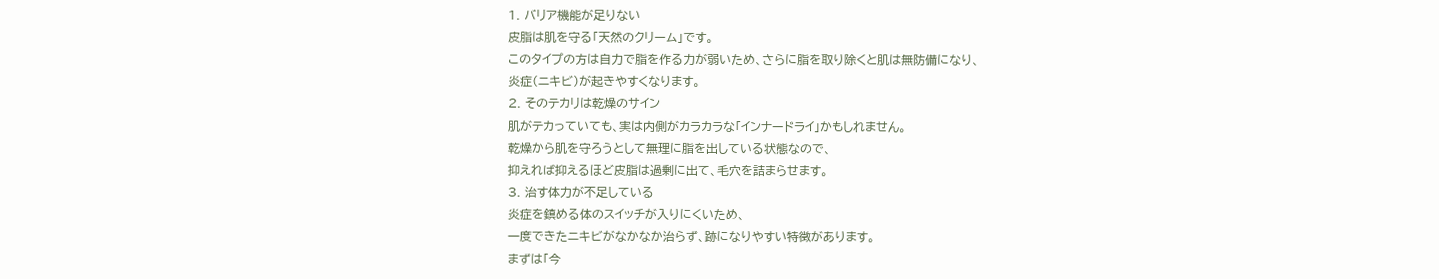1. バリア機能が足りない
皮脂は肌を守る「天然のクリーム」です。
このタイプの方は自力で脂を作る力が弱いため、さらに脂を取り除くと肌は無防備になり、
炎症(ニキビ)が起きやすくなります。
2. そのテカリは乾燥のサイン
肌がテカっていても、実は内側がカラカラな「インナードライ」かもしれません。
乾燥から肌を守ろうとして無理に脂を出している状態なので、
抑えれば抑えるほど皮脂は過剰に出て、毛穴を詰まらせます。
3. 治す体力が不足している
炎症を鎮める体のスイッチが入りにくいため、
一度できたニキビがなかなか治らず、跡になりやすい特徴があります。
まずは「今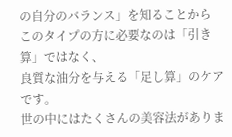の自分のバランス」を知ることから
このタイプの方に必要なのは「引き算」ではなく、
良質な油分を与える「足し算」のケアです。
世の中にはたくさんの美容法がありま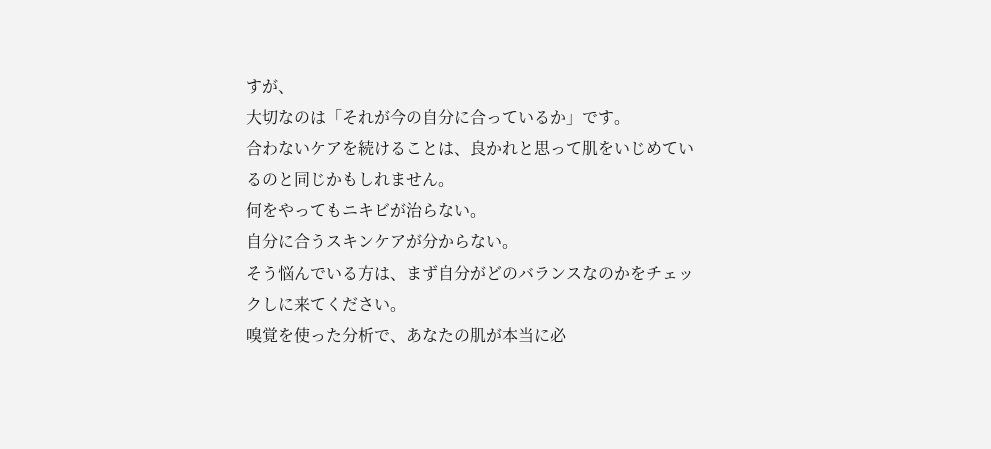すが、
大切なのは「それが今の自分に合っているか」です。
合わないケアを続けることは、良かれと思って肌をいじめているのと同じかもしれません。
何をやってもニキビが治らない。
自分に合うスキンケアが分からない。
そう悩んでいる方は、まず自分がどのバランスなのかをチェックしに来てください。
嗅覚を使った分析で、あなたの肌が本当に必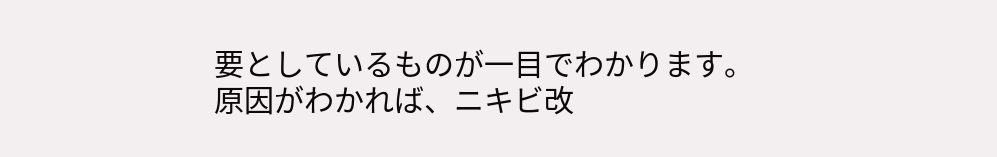要としているものが一目でわかります。
原因がわかれば、ニキビ改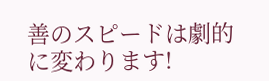善のスピードは劇的に変わります!